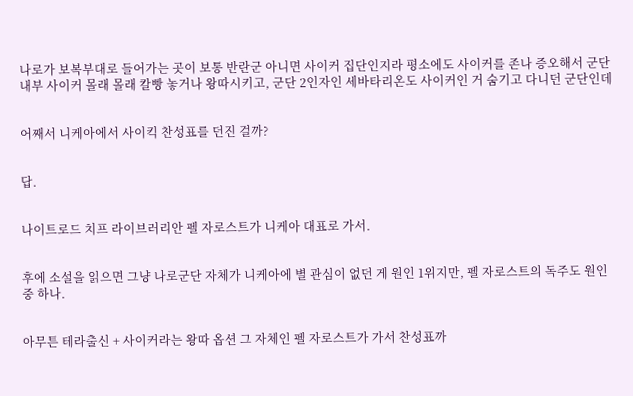나로가 보복부대로 들어가는 곳이 보통 반란군 아니면 사이커 집단인지라 평소에도 사이커를 존나 증오해서 군단 내부 사이커 몰래 몰래 칼빵 놓거나 왕따시키고, 군단 2인자인 세바타리온도 사이커인 거 숨기고 다니던 군단인데


어째서 니케아에서 사이킥 찬성표를 던진 걸까?


답.


나이트로드 치프 라이브러리안 펠 자로스트가 니케아 대표로 가서.


후에 소설을 읽으면 그냥 나로군단 자체가 니케아에 별 관심이 없던 게 원인 1위지만, 펠 자로스트의 독주도 원인 중 하나.


아무튼 테라출신 + 사이커라는 왕따 옵션 그 자체인 펠 자로스트가 가서 찬성표까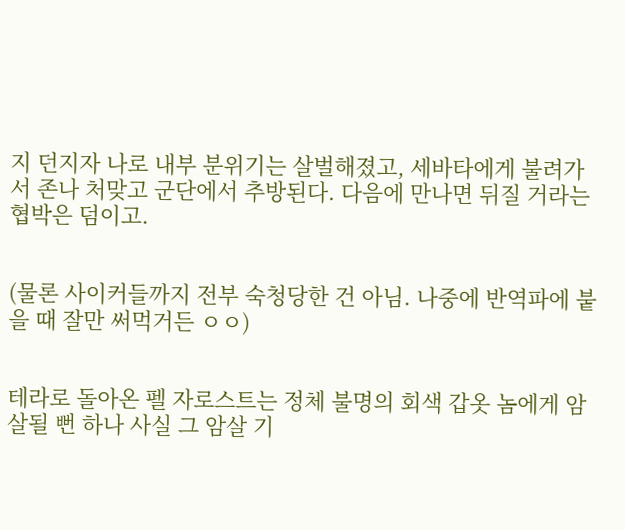지 던지자 나로 내부 분위기는 살벌해졌고, 세바타에게 불려가서 존나 처맞고 군단에서 추방된다. 다음에 만나면 뒤질 거라는 협박은 덤이고.


(물론 사이커들까지 전부 숙청당한 건 아님. 나중에 반역파에 붙을 때 잘만 써먹거든 ㅇㅇ)


테라로 돌아온 펠 자로스트는 정체 불명의 회색 갑옷 놈에게 암살될 뻔 하나 사실 그 암살 기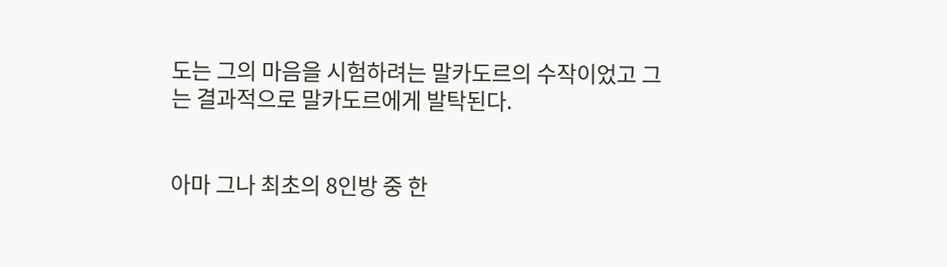도는 그의 마음을 시험하려는 말카도르의 수작이었고 그는 결과적으로 말카도르에게 발탁된다.


아마 그나 최초의 8인방 중 한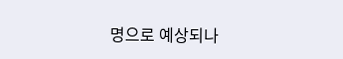명으로 예상되나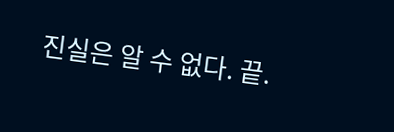진실은 알 수 없다. 끝.